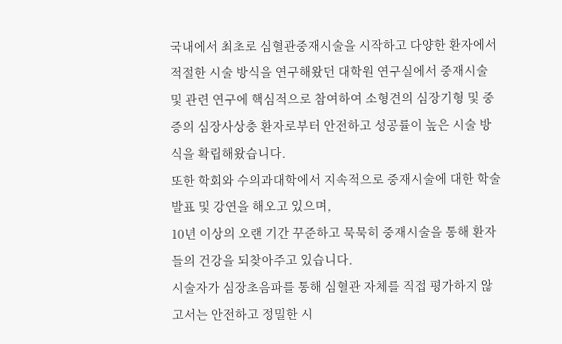국내에서 최초로 심혈관중재시술을 시작하고 다양한 환자에서 적절한 시술 방식을 연구해왔던 대학원 연구실에서 중재시술 및 관련 연구에 핵심적으로 참여하여 소형견의 심장기형 및 중증의 심장사상충 환자로부터 안전하고 성공률이 높은 시술 방식을 확립해왔습니다.
또한 학회와 수의과대학에서 지속적으로 중재시술에 대한 학술 발표 및 강연을 해오고 있으며,
10년 이상의 오랜 기간 꾸준하고 묵묵히 중재시술을 통해 환자들의 건강을 되찾아주고 있습니다.
시술자가 심장초음파를 통해 심혈관 자체를 직접 평가하지 않고서는 안전하고 정밀한 시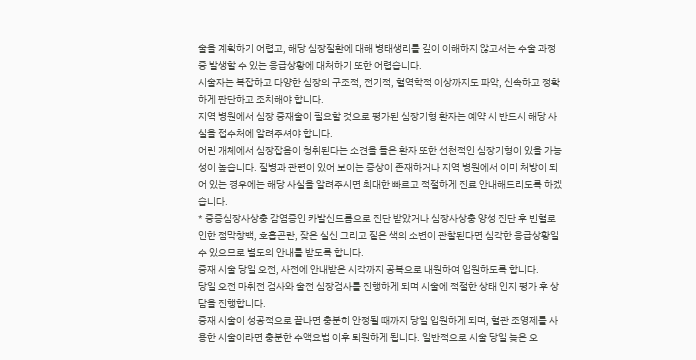술을 계획하기 어렵고, 해당 심장질환에 대해 병태생리를 깊이 이해하지 않고서는 수술 과정 중 발생할 수 있는 응급상황에 대처하기 또한 어렵습니다.
시술자는 복잡하고 다양한 심장의 구조적, 전기적, 혈역학적 이상까지도 파악, 신속하고 정확하게 판단하고 조치해야 합니다.
지역 병원에서 심장 중재술이 필요할 것으로 평가된 심장기형 환자는 예약 시 반드시 해당 사실을 접수처에 알려주셔야 합니다.
어린 개체에서 심장잡음이 청취된다는 소견을 들은 환자 또한 선천적인 심장기형이 있을 가능성이 높습니다. 질병과 관련이 있어 보이는 증상이 존재하거나 지역 병원에서 이미 처방이 되어 있는 경우에는 해당 사실을 알려주시면 최대한 빠르고 적절하게 진료 안내해드리도록 하겠습니다.
* 중증심장사상충 감염증인 카발신드롬으로 진단 받았거나 심장사상충 양성 진단 후 빈혈로 인한 점막창백, 호흡곤란, 잦은 실신 그리고 짙은 색의 소변이 관찰된다면 심각한 응급상황일 수 있으므로 별도의 안내를 받도록 합니다.
중재 시술 당일 오전, 사전에 안내받은 시각까지 공복으로 내원하여 입원하도록 합니다.
당일 오전 마취전 검사와 술전 심장검사를 진행하게 되며 시술에 적절한 상태 인지 평가 후 상담을 진행합니다.
중재 시술이 성공적으로 끝나면 충분히 안정될 때까지 당일 입원하게 되며, 혈관 조영제를 사용한 시술이라면 충분한 수액요법 이후 퇴원하게 됩니다. 일반적으로 시술 당일 늦은 오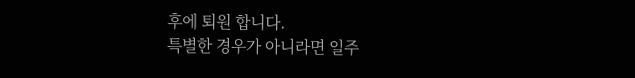후에 퇴원 합니다.
특별한 경우가 아니라면 일주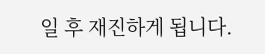일 후 재진하게 됩니다.